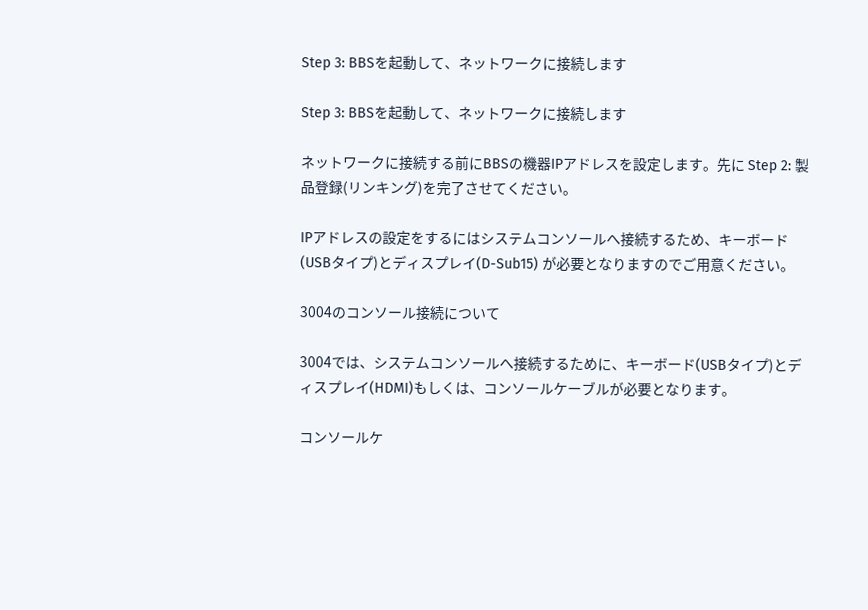Step 3: BBSを起動して、ネットワークに接続します

Step 3: BBSを起動して、ネットワークに接続します

ネットワークに接続する前にBBSの機器IPアドレスを設定します。先に Step 2: 製品登録(リンキング)を完了させてください。

IPアドレスの設定をするにはシステムコンソールへ接続するため、キーボード(USBタイプ)とディスプレイ(D-Sub15) が必要となりますのでご用意ください。

3004のコンソール接続について

3004では、システムコンソールへ接続するために、キーボード(USBタイプ)とディスプレイ(HDMI)もしくは、コンソールケーブルが必要となります。

コンソールケ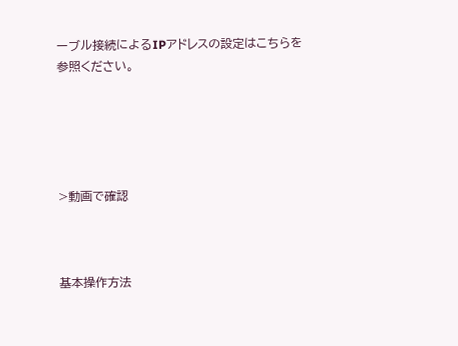ーブル接続によるIPアドレスの設定はこちらを参照ください。





>動画で確認



基本操作方法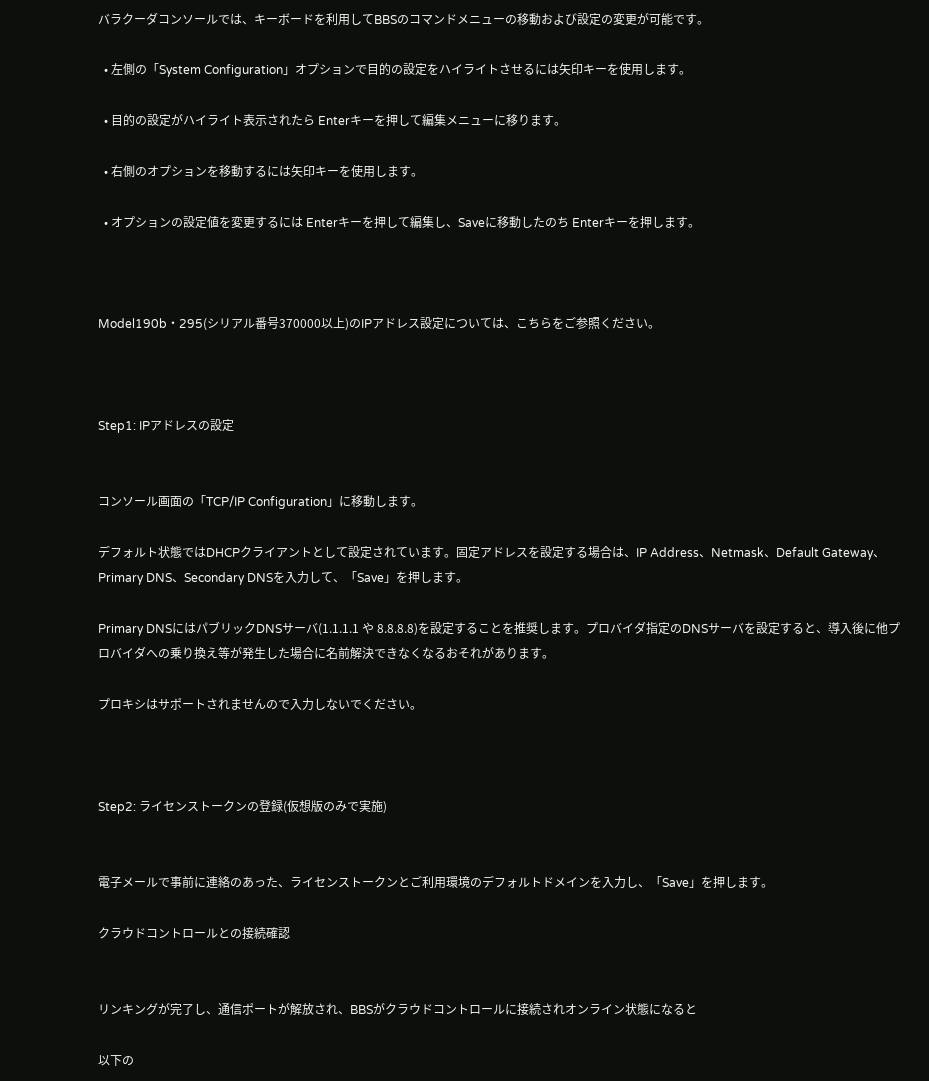バラクーダコンソールでは、キーボードを利用してBBSのコマンドメニューの移動および設定の変更が可能です。

  • 左側の「System Configuration」オプションで目的の設定をハイライトさせるには矢印キーを使用します。

  • 目的の設定がハイライト表示されたら Enterキーを押して編集メニューに移ります。

  • 右側のオプションを移動するには矢印キーを使用します。

  • オプションの設定値を変更するには Enterキーを押して編集し、Saveに移動したのち Enterキーを押します。



Model190b・295(シリアル番号370000以上)のIPアドレス設定については、こちらをご参照ください。



Step1: IPアドレスの設定


コンソール画面の「TCP/IP Configuration」に移動します。

デフォルト状態ではDHCPクライアントとして設定されています。固定アドレスを設定する場合は、IP Address、Netmask、Default Gateway、Primary DNS、Secondary DNSを入力して、「Save」を押します。

Primary DNSにはパブリックDNSサーバ(1.1.1.1 や 8.8.8.8)を設定することを推奨します。プロバイダ指定のDNSサーバを設定すると、導入後に他プロバイダへの乗り換え等が発生した場合に名前解決できなくなるおそれがあります。

プロキシはサポートされませんので入力しないでください。



Step2: ライセンストークンの登録(仮想版のみで実施)


電子メールで事前に連絡のあった、ライセンストークンとご利用環境のデフォルトドメインを入力し、「Save」を押します。

クラウドコントロールとの接続確認


リンキングが完了し、通信ポートが解放され、BBSがクラウドコントロールに接続されオンライン状態になると

以下の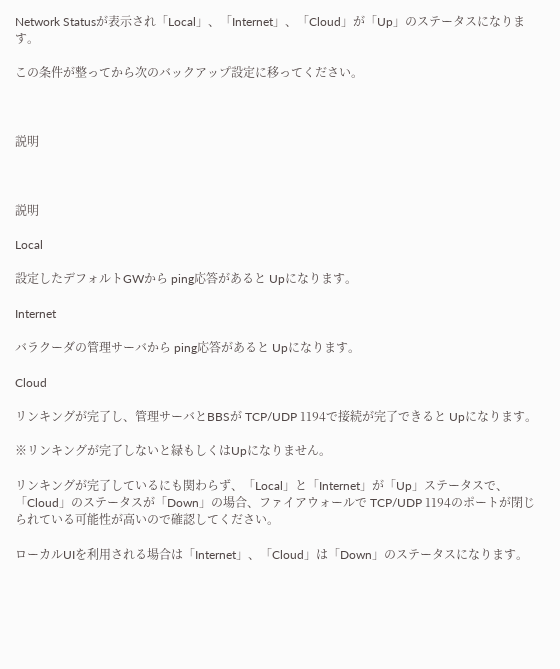Network Statusが表示され「Local」、「Internet」、「Cloud」が「Up」のステータスになります。

この条件が整ってから次のバックアップ設定に移ってください。



説明



説明

Local

設定したデフォルトGWから ping応答があると Upになります。

Internet

バラクーダの管理サーバから ping応答があると Upになります。

Cloud

リンキングが完了し、管理サーバとBBSが TCP/UDP 1194で接続が完了できると Upになります。

※リンキングが完了しないと緑もしくはUpになりません。

リンキングが完了しているにも関わらず、「Local」と「Internet」が「Up」ステータスで、「Cloud」のステータスが「Down」の場合、ファイアウォールで TCP/UDP 1194のポートが閉じられている可能性が高いので確認してください。

ローカルUIを利用される場合は「Internet」、「Cloud」は「Down」のステータスになります。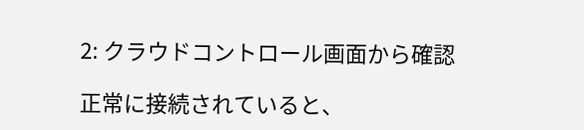2: クラウドコントロール画面から確認

正常に接続されていると、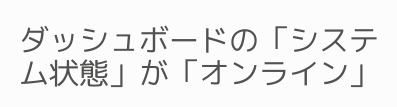ダッシュボードの「システム状態」が「オンライン」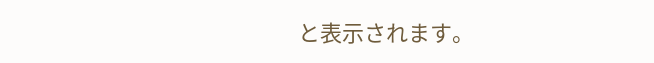と表示されます。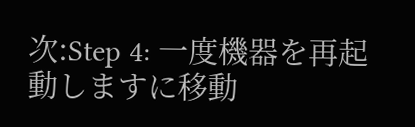次:Step 4: 一度機器を再起動しますに移動